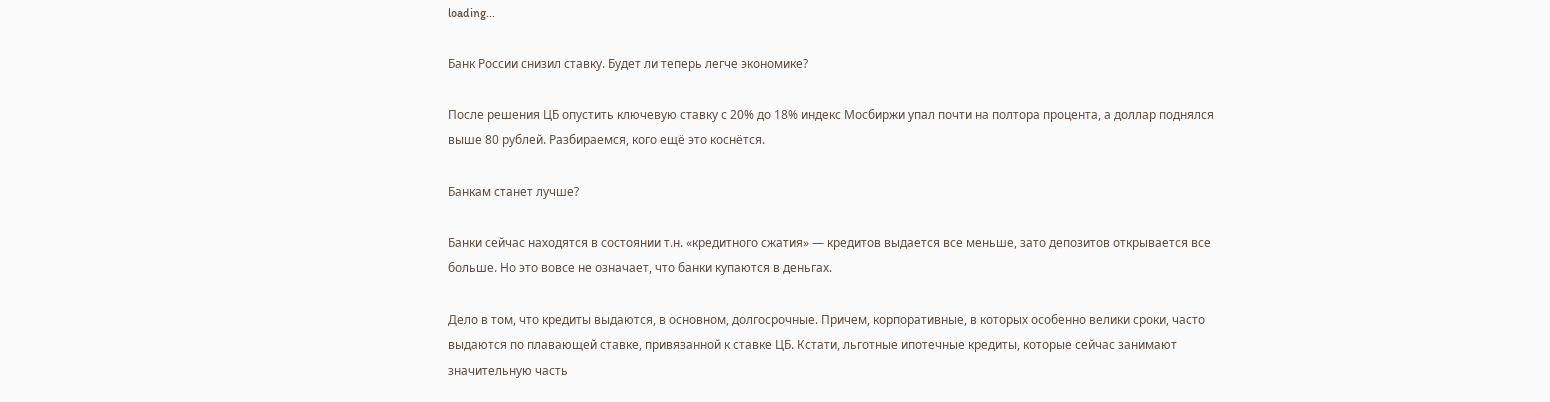loading...

Банк России снизил ставку. Будет ли теперь легче экономике?

После решения ЦБ опустить ключевую ставку с 20% до 18% индекс Мосбиржи упал почти на полтора процента, а доллар поднялся выше 80 рублей. Разбираемся, кого ещё это коснётся.

Банкам станет лучше?

Банки сейчас находятся в состоянии т.н. «кредитного сжатия» — кредитов выдается все меньше, зато депозитов открывается все больше. Но это вовсе не означает, что банки купаются в деньгах.

Дело в том, что кредиты выдаются, в основном, долгосрочные. Причем, корпоративные, в которых особенно велики сроки, часто выдаются по плавающей ставке, привязанной к ставке ЦБ. Кстати, льготные ипотечные кредиты, которые сейчас занимают значительную часть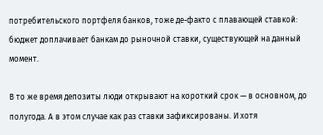потребительского портфеля банков, тоже де-факто с плавающей ставкой: бюджет доплачивает банкам до рыночной ставки, существующей на данный момент.

В то же время депозиты люди открывают на короткий срок — в основном, до полугода. А в этом случае как раз ставки зафиксированы. И хотя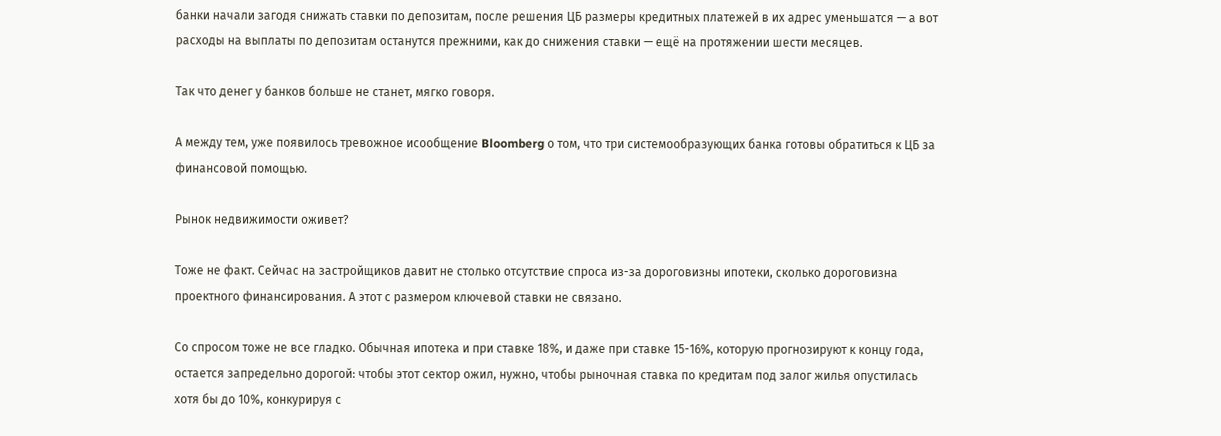банки начали загодя снижать ставки по депозитам, после решения ЦБ размеры кредитных платежей в их адрес уменьшатся — а вот расходы на выплаты по депозитам останутся прежними, как до снижения ставки — ещё на протяжении шести месяцев.

Так что денег у банков больше не станет, мягко говоря.

А между тем, уже появилось тревожное исообщение Bloomberg о том, что три системообразующих банка готовы обратиться к ЦБ за финансовой помощью.

Рынок недвижимости оживет?

Тоже не факт. Сейчас на застройщиков давит не столько отсутствие спроса из-за дороговизны ипотеки, сколько дороговизна проектного финансирования. А этот с размером ключевой ставки не связано.

Со спросом тоже не все гладко. Обычная ипотека и при ставке 18%, и даже при ставке 15-16%, которую прогнозируют к концу года, остается запредельно дорогой: чтобы этот сектор ожил, нужно, чтобы рыночная ставка по кредитам под залог жилья опустилась хотя бы до 10%, конкурируя с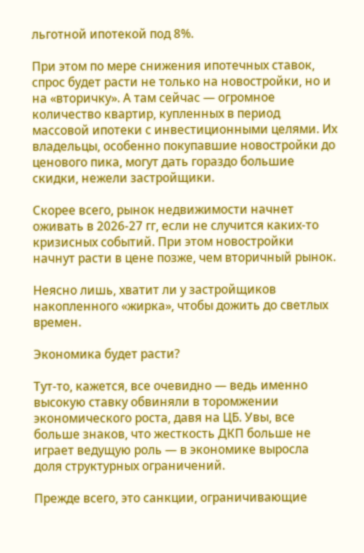льготной ипотекой под 8%.

При этом по мере снижения ипотечных ставок, спрос будет расти не только на новостройки, но и на «вторичку». А там сейчас — огромное количество квартир, купленных в период массовой ипотеки с инвестиционными целями. Их владельцы, особенно покупавшие новостройки до ценового пика, могут дать гораздо большие скидки, нежели застройщики.

Скорее всего, рынок недвижимости начнет оживать в 2026-27 гг, если не случится каких-то кризисных событий. При этом новостройки начнут расти в цене позже, чем вторичный рынок.

Неясно лишь, хватит ли у застройщиков накопленного «жирка», чтобы дожить до светлых времен.

Экономика будет расти?

Тут-то, кажется, все очевидно — ведь именно высокую ставку обвиняли в торомжении экономического роста, давя на ЦБ. Увы, все больше знаков, что жесткость ДКП больше не играет ведущую роль — в экономике выросла доля структурных ограничений.

Прежде всего, это санкции, ограничивающие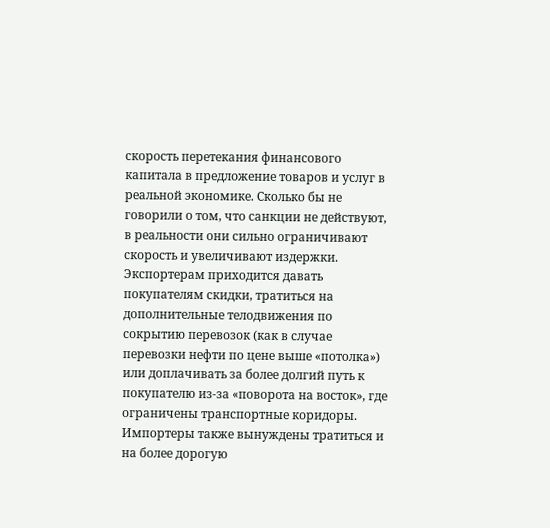скорость перетекания финансового капитала в предложение товаров и услуг в реальной экономике. Сколько бы не говорили о том, что санкции не действуют, в реальности они сильно ограничивают скорость и увеличивают издержки. Экспортерам приходится давать покупателям скидки, тратиться на дополнительные телодвижения по сокрытию перевозок (как в случае перевозки нефти по цене выше «потолка») или доплачивать за более долгий путь к покупателю из-за «поворота на восток», где ограничены транспортные коридоры. Импортеры также вынуждены тратиться и на более дорогую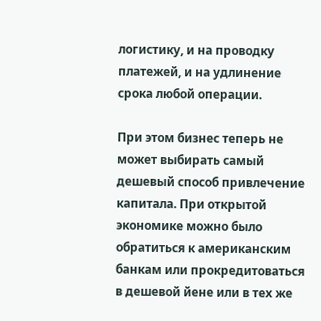логистику, и на проводку платежей, и на удлинение срока любой операции.

При этом бизнес теперь не может выбирать самый дешевый способ привлечение капитала. При открытой экономике можно было обратиться к американским банкам или прокредитоваться в дешевой йене или в тех же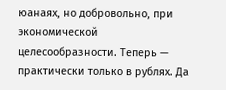юанаях, но добровольно, при экономической целесообразности. Теперь — практически только в рублях. Да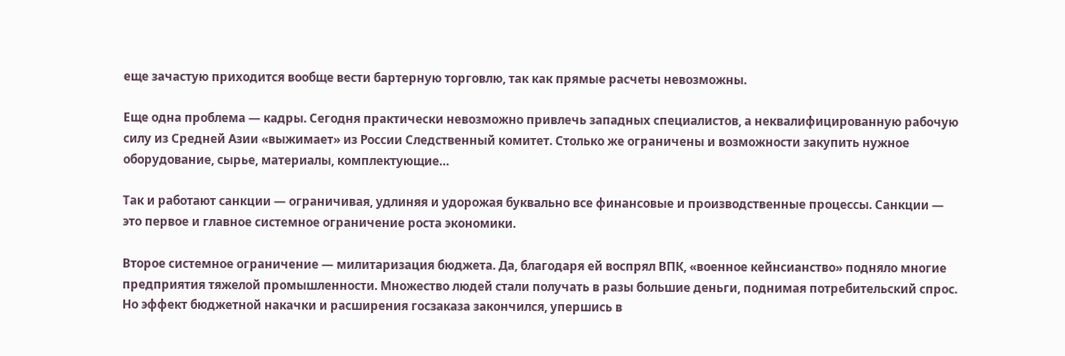еще зачастую приходится вообще вести бартерную торговлю, так как прямые расчеты невозможны.

Еще одна проблема — кадры. Сегодня практически невозможно привлечь западных специалистов, а неквалифицированную рабочую силу из Средней Азии «выжимает» из России Следственный комитет. Столько же ограничены и возможности закупить нужное оборудование, сырье, материалы, комплектующие…

Так и работают санкции — ограничивая, удлиняя и удорожая буквально все финансовые и производственные процессы. Санкции — это первое и главное системное ограничение роста экономики.

Второе системное ограничение — милитаризация бюджета. Да, благодаря ей воспрял ВПК, «военное кейнсианство» подняло многие предприятия тяжелой промышленности. Множество людей стали получать в разы большие деньги, поднимая потребительский спрос. Но эффект бюджетной накачки и расширения госзаказа закончился, упершись в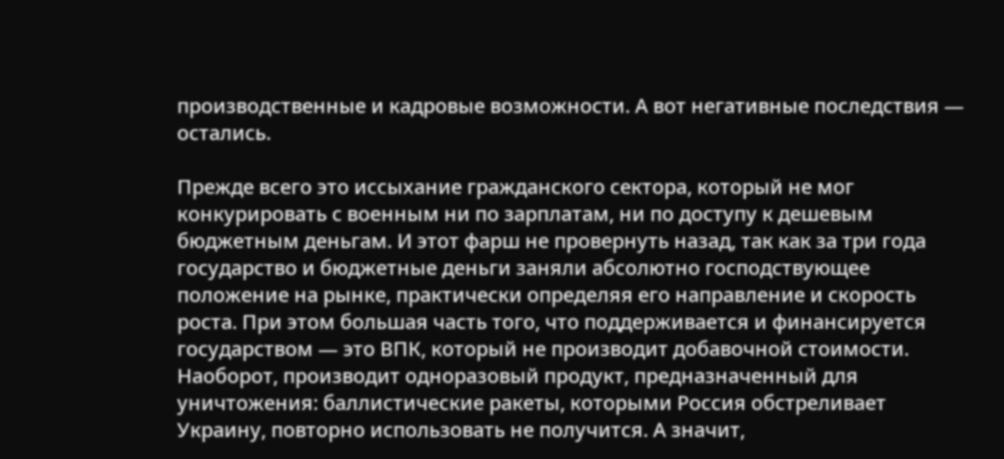производственные и кадровые возможности. А вот негативные последствия — остались.

Прежде всего это иссыхание гражданского сектора, который не мог конкурировать с военным ни по зарплатам, ни по доступу к дешевым бюджетным деньгам. И этот фарш не провернуть назад, так как за три года государство и бюджетные деньги заняли абсолютно господствующее положение на рынке, практически определяя его направление и скорость роста. При этом большая часть того, что поддерживается и финансируется государством — это ВПК, который не производит добавочной стоимости. Наоборот, производит одноразовый продукт, предназначенный для уничтожения: баллистические ракеты, которыми Россия обстреливает Украину, повторно использовать не получится. А значит,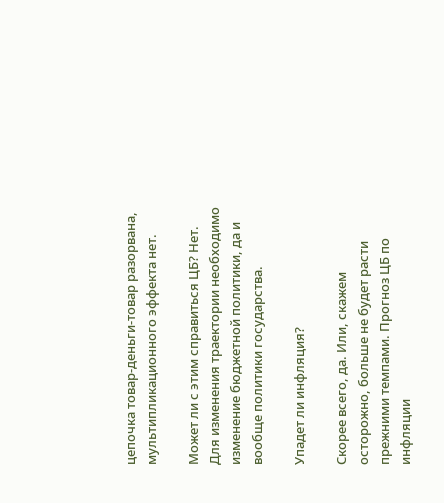цепочка товар-деньги-товар разорвана, мультипликационного эффекта нет.

Может ли с этим справиться ЦБ? Нет. Для изменения траектории необходимо изменение бюджетной политики, да и вообще политики государства.

Упадет ли инфляция?

Скорее всего, да. Или, скажем осторожно, больше не будет расти прежними темпами. Прогноз ЦБ по инфляции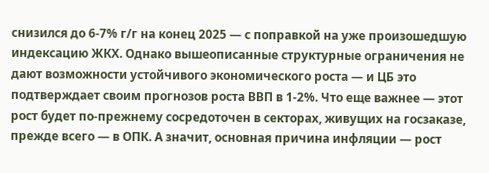снизился до 6-7% г/г на конец 2025 — с поправкой на уже произошедшую индексацию ЖКХ. Однако вышеописанные структурные ограничения не дают возможности устойчивого экономического роста — и ЦБ это подтверждает своим прогнозов роста ВВП в 1-2%. Что еще важнее — этот рост будет по-прежнему сосредоточен в секторах, живущих на госзаказе, прежде всего — в ОПК. А значит, основная причина инфляции — рост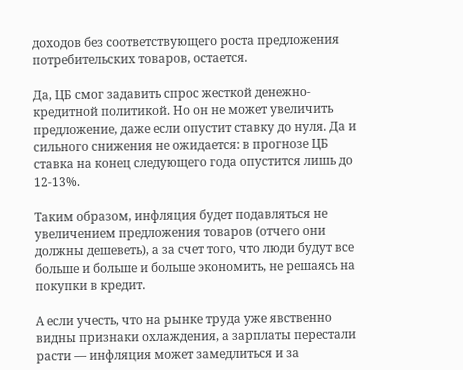доходов без соответствующего роста предложения потребительских товаров, остается.

Да, ЦБ смог задавить спрос жесткой денежно-кредитной политикой. Но он не может увеличить предложение, даже если опустит ставку до нуля. Да и сильного снижения не ожидается: в прогнозе ЦБ ставка на конец следующего года опустится лишь до 12-13%.

Таким образом, инфляция будет подавляться не увеличением предложения товаров (отчего они должны дешеветь), а за счет того, что люди будут все больше и больше и больше экономить, не решаясь на покупки в кредит.

А если учесть, что на рынке труда уже явственно видны признаки охлаждения, а зарплаты перестали расти — инфляция может замедлиться и за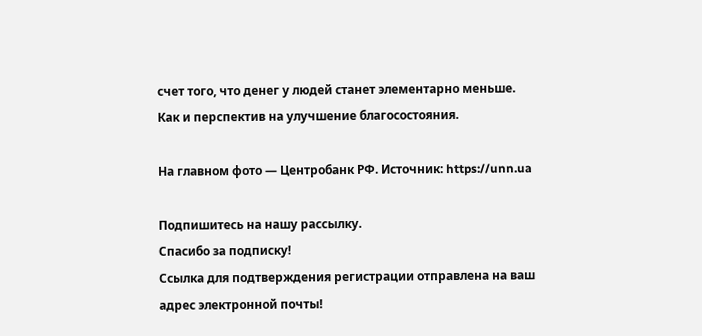счет того, что денег у людей станет элементарно меньше. Как и перспектив на улучшение благосостояния.

На главном фото — Центробанк РФ. Источник: https://unn.ua

Подпишитесь на нашу рассылку.
Спасибо за подписку!
Ссылка для подтверждения регистрации отправлена на ваш адрес электронной почты!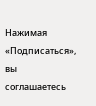Нажимая «Подписаться», вы соглашаетесь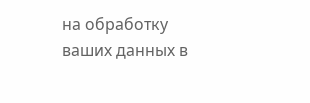на обработку ваших данных в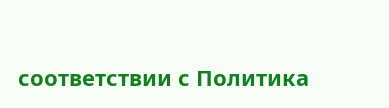соответствии с Политика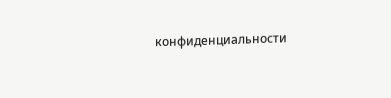конфиденциальности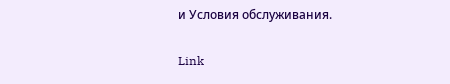и Условия обслуживания.

Link